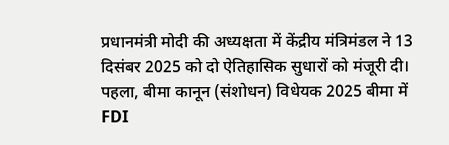प्रधानमंत्री मोदी की अध्यक्षता में केंद्रीय मंत्रिमंडल ने 13 दिसंबर 2025 को दो ऐतिहासिक सुधारों को मंजूरी दी। पहला, बीमा कानून (संशोधन) विधेयक 2025 बीमा में FDI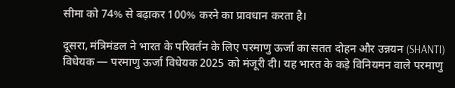सीमा को 74% से बढ़ाकर 100% करने का प्रावधान करता है।

दूसरा, मंत्रिमंडल ने भारत के परिवर्तन के लिए परमाणु ऊर्जा का सतत दोहन और उन्नयन (SHANTI) विधेयक — परमाणु ऊर्जा विधेयक 2025 को मंजूरी दी। यह भारत के कड़े विनियमन वाले परमाणु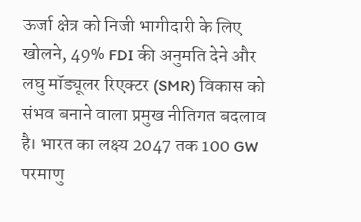ऊर्जा क्षेत्र को निजी भागीदारी के लिए खोलने, 49% FDI की अनुमति देने और लघु मॉड्यूलर रिएक्टर (SMR) विकास को संभव बनाने वाला प्रमुख नीतिगत बदलाव है। भारत का लक्ष्य 2047 तक 100 GW परमाणु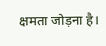क्षमता जोड़ना है।